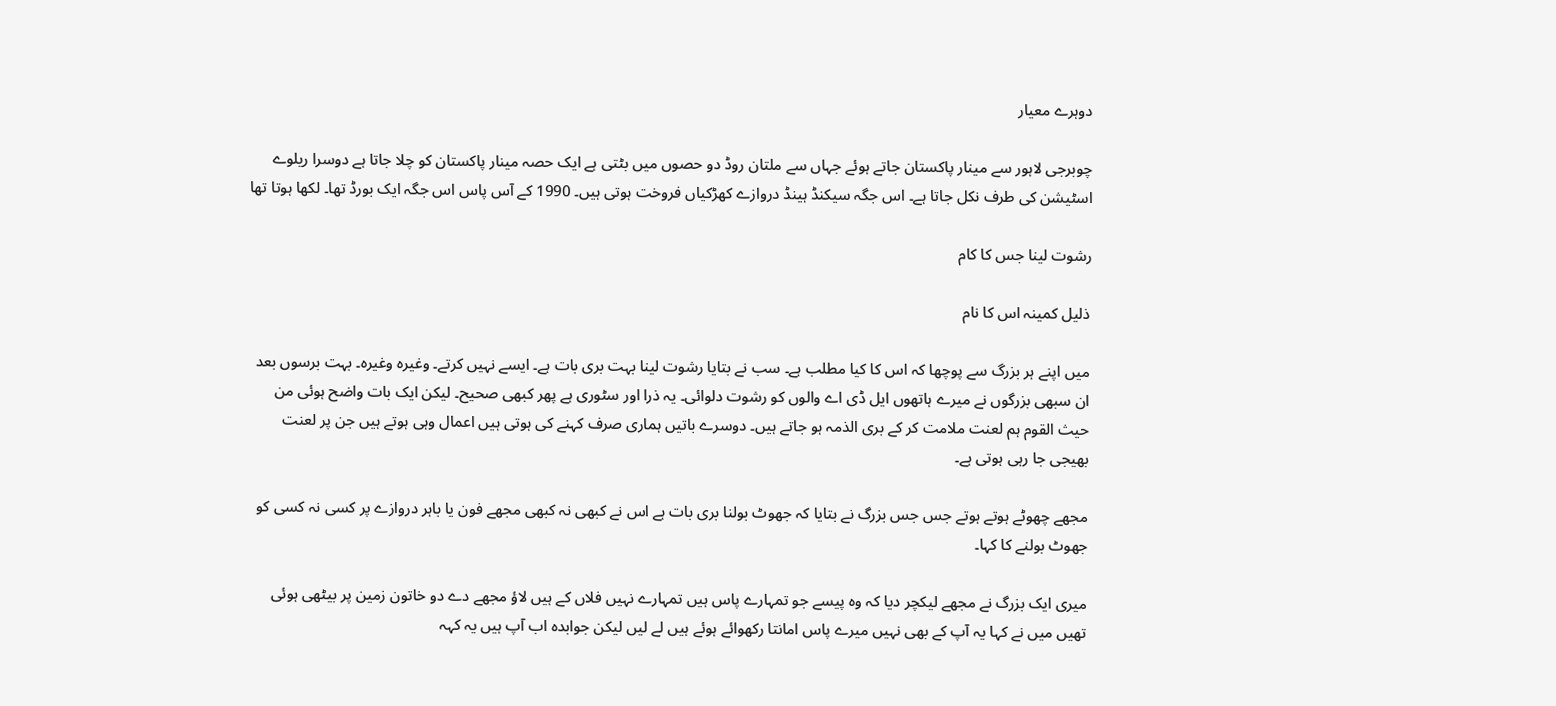دوہرے معیار

چوبرجی لاہور سے مینار پاکستان جاتے ہوئے جہاں سے ملتان روڈ دو حصوں میں بٹتی ہے ایک حصہ مینار پاکستان کو چلا جاتا ہے دوسرا ریلوے اسٹیشن کی طرف نکل جاتا ہے۔ اس جگہ سیکنڈ ہینڈ دروازے کھڑکیاں فروخت ہوتی ہیں۔ 1990 کے آس پاس اس جگہ ایک بورڈ تھا۔ لکھا ہوتا تھا

رشوت لینا جس کا کام

ذلیل کمینہ اس کا نام

میں اپنے ہر بزرگ سے پوچھا کہ اس کا کیا مطلب ہے۔ سب نے بتایا رشوت لینا بہت بری بات ہے۔ ایسے نہیں کرتے۔ وغیرہ وغیرہ۔ بہت برسوں بعد ان سبھی بزرگوں نے میرے ہاتھوں ایل ڈی اے والوں کو رشوت دلوائی۔ یہ ذرا اور سٹوری ہے پھر کبھی صحیح۔ لیکن ایک بات واضح ہوئی من حیث القوم ہم لعنت ملامت کر کے بری الذمہ ہو جاتے ہیں۔ دوسرے باتیں ہماری صرف کہنے کی ہوتی ہیں اعمال وہی ہوتے ہیں جن پر لعنت بھیجی جا رہی ہوتی ہے۔

مجھے چھوٹے ہوتے ہوتے جس جس بزرگ نے بتایا کہ جھوٹ بولنا بری بات ہے اس نے کبھی نہ کبھی مجھے فون یا باہر دروازے پر کسی نہ کسی کو جھوٹ بولنے کا کہا۔

میری ایک بزرگ نے مجھے لیکچر دیا کہ وہ پیسے جو تمہارے پاس ہیں تمہارے نہیں فلاں کے ہیں لاؤ مجھے دے دو خاتون زمین پر بیٹھی ہوئی تھیں میں نے کہا یہ آپ کے بھی نہیں میرے پاس امانتا رکھوائے ہوئے ہیں لے لیں لیکن جوابدہ اب آپ ہیں یہ کہہ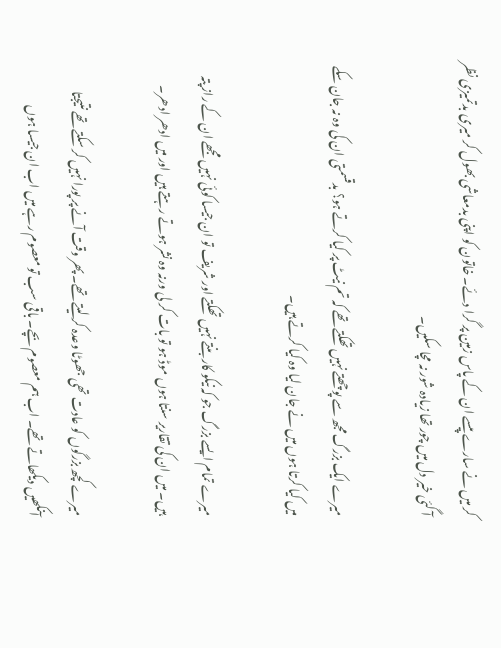کر میں نے سارے پیسے ان کے پاس زمین پر گرا دئے۔ خاتون کو اپنی بدمعاشی بھول کر میری بدتمیزی نظر آ گئی خیر دل میں چور تھا زیادہ شور نہ مچا سکیں۔

میرے ایک بزرگ مجھ سے پوچھتے نہیں تھکتے تھے کہ تم نیٹ پر کیا کرتے ہو؟ بدقسمتی ان کی وہ نہ جان سکے میں کیا کرتا ہوں میں نے جان لیا وہ کیا کرتے ہیں۔

میرے تمام ایسے بزرگ جو کہ نیکو کار بنتے نہیں تھکتے اور شریف تو ان جیسا کوئی نہیں مجھے ان کے راز پتہ ہیں۔ میں ان کی تقاریر سنتا ہوں موڈ ہو تو بات کر لی ورنہ وہ نشر ہوتے رہتے ہیں اور میں ادھر ادھر۔

میرے کچھ بزرگوں کو عادت تھی جھوٹا وعدہ کر لیتے تھے۔ پھر وقت آنے پر پورا نہیں کر سکتے تھے نتیجتا آنکھیں دیکھاتے تھے۔ اب ہم معصوم بچے۔ باقی سب تو معصوم رہے میں اب ان جیسا ہوں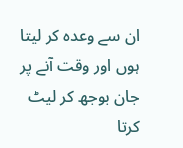ان سے وعدہ کر لیتا ہوں اور وقت آنے پر جان بوجھ کر لیٹ کرتا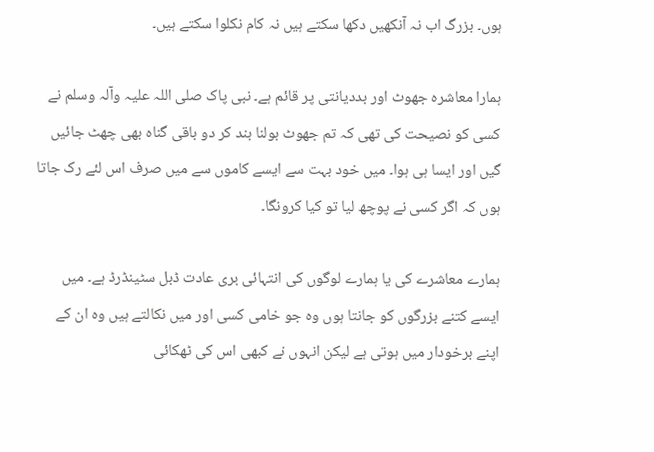ہوں۔ بزرگ اب نہ آنکھیں دکھا سکتے ہیں نہ کام نکلوا سکتے ہیں۔

ہمارا معاشرہ جھوٹ اور بددیانتی پر قائم ہے۔ نبی پاک صلی اللہ علیہ وآلہ وسلم نے کسی کو نصیحت کی تھی کہ تم جھوٹ بولنا بند کر دو باقی گناہ بھی چھٹ جائیں گیں اور ایسا ہی ہوا۔ میں خود بہت سے ایسے کاموں سے میں صرف اس لئے رک جاتا ہوں کہ اگر کسی نے پوچھ لیا تو کیا کرونگا۔

ہمارے معاشرے کی یا ہمارے لوگوں کی انتہائی بری عادت ڈبل سٹینڈرڈ ہے۔ میں ایسے کتنے بزرگوں کو جانتا ہوں وہ جو خامی کسی اور میں نکالتے ہیں وہ ان کے اپنے برخودار میں ہوتی ہے لیکن انہوں نے کبھی اس کی ٹھکائی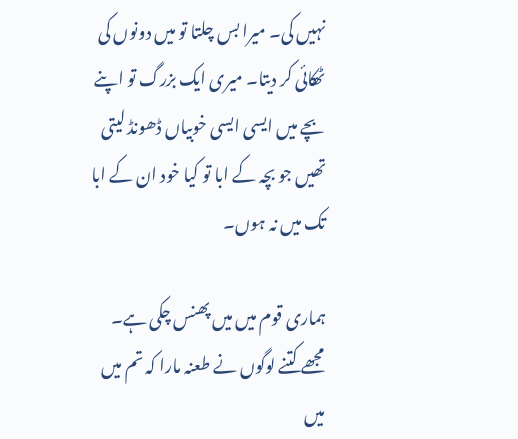نہیں کی۔ میرا بس چلتا تو میں دونوں کی ٹھکائی کر دیتا۔ میری ایک بزرگ تو اپنے بچے میں ایسی ایسی خوبیاں ڈھونڈ لیتی تھیں جو بچہ کے ابا تو کیا خود ان کے ابا تک میں نہ ہوں۔

ہماری قوم میں میں پھنس چکی ہے۔ مجھے کتنے لوگوں نے طعنہ مارا کہ تم میں میں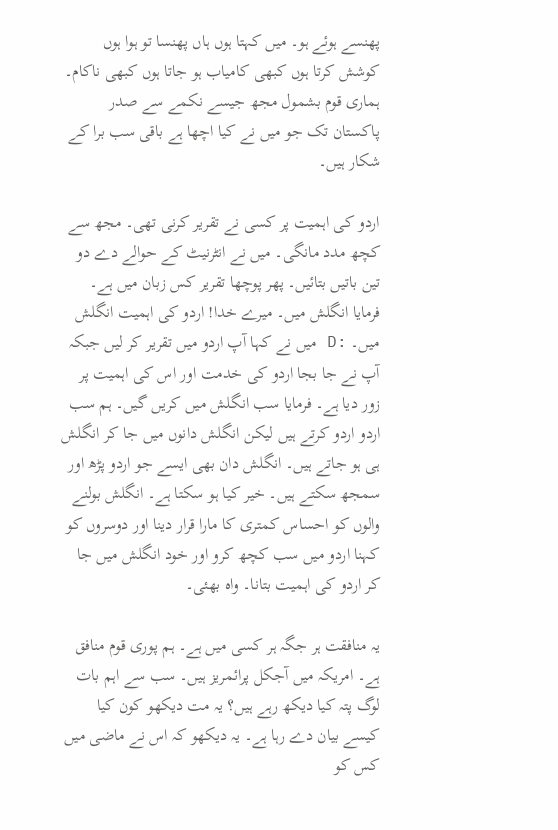پھنسے ہوئے ہو۔ میں کہتا ہوں ہاں پھنسا تو ہوا ہوں کوشش کرتا ہوں کبھی کامیاب ہو جاتا ہوں کبھی ناکام۔ ہماری قوم بشمول مجھ جیسے نکمے سے صدر پاکستان تک جو میں نے کیا اچھا ہے باقی سب برا کے شکار ہیں۔

اردو کی اہمیت پر کسی نے تقریر کرنی تھی۔ مجھ سے کچھ مدد مانگی۔ میں نے انٹرنیٹ کے حوالے دے دو تین باتیں بتائیں۔ پھر پوچھا تقریر کس زبان میں ہے۔ فرمایا انگلش میں۔ میرے خدا! اردو کی اہمیت انگلش میں۔ :D میں نے کہا آپ اردو میں تقریر کر لیں جبکہ آپ نے جا بجا اردو کی خدمت اور اس کی اہمیت پر زور دیا ہے۔ فرمایا سب انگلش میں کریں گیں۔ ہم سب اردو اردو کرتے ہیں لیکن انگلش دانوں میں جا کر انگلش ہی ہو جاتے ہیں۔ انگلش دان بھی ایسے جو اردو پڑھ اور سمجھ سکتے ہیں۔ خیر کیا ہو سکتا ہے۔ انگلش بولنے والوں کو احساس کمتری کا مارا قرار دینا اور دوسروں کو کہنا اردو میں سب کچھ کرو اور خود انگلش میں جا کر اردو کی اہمیت بتانا۔ واہ بھئی۔

یہ منافقت ہر جگہ ہر کسی میں ہے۔ ہم پوری قوم منافق ہے۔ امریکہ میں آجکل پرائمریز ہیں۔ سب سے اہم بات لوگ پتہ کیا دیکھ رہے ہیں؟ یہ مت دیکھو کون کیا کیسے بیان دے رہا ہے۔ یہ دیکھو کہ اس نے ماضی میں کس کو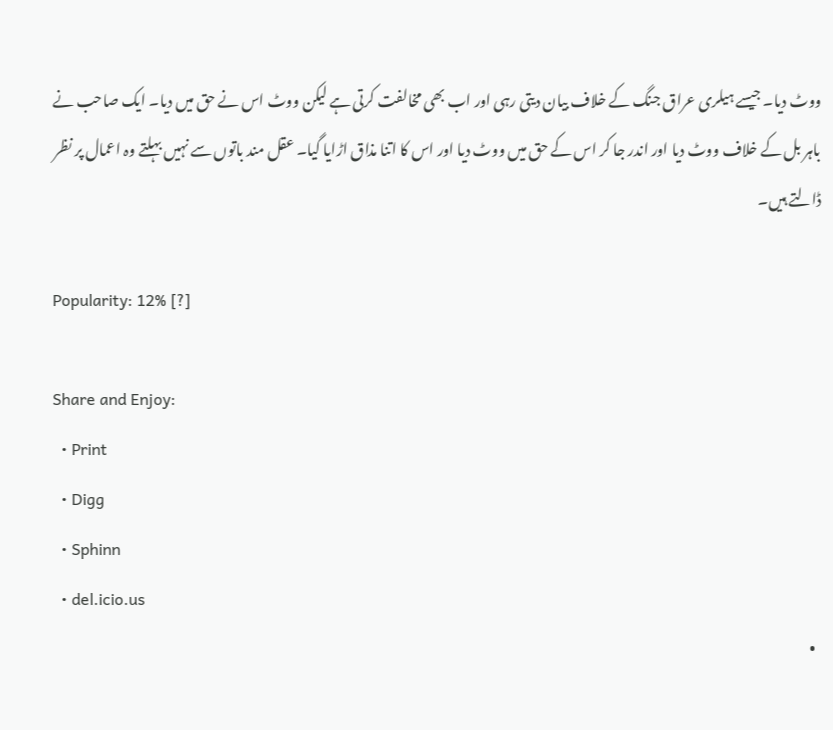ووٹ دیا۔ جیسے ہیلری عراق جنگ کے خلاف بیان دیتی رہی اور اب بھی مخالفت کرتی ہے لیکن ووٹ اس نے حق میں دیا۔ ایک صاحب نے باہر بل کے خلاف ووٹ دیا اور اندر جا کر اس کے حق میں ووٹ دیا اور اس کا اتنا مذاق اڑایا گیا۔ عقل مند باتوں سے نہیں بہلتے وہ اعمال پر نظر ڈالتے ہیں۔

Popularity: 12% [?]

Share and Enjoy:
  • Print
  • Digg
  • Sphinn
  • del.icio.us
  •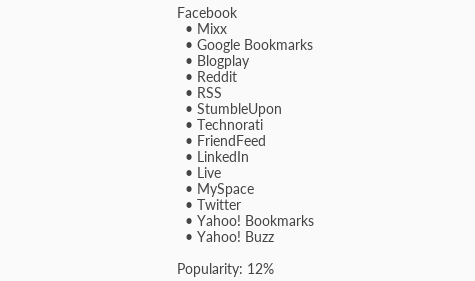Facebook
  • Mixx
  • Google Bookmarks
  • Blogplay
  • Reddit
  • RSS
  • StumbleUpon
  • Technorati
  • FriendFeed
  • LinkedIn
  • Live
  • MySpace
  • Twitter
  • Yahoo! Bookmarks
  • Yahoo! Buzz

Popularity: 12%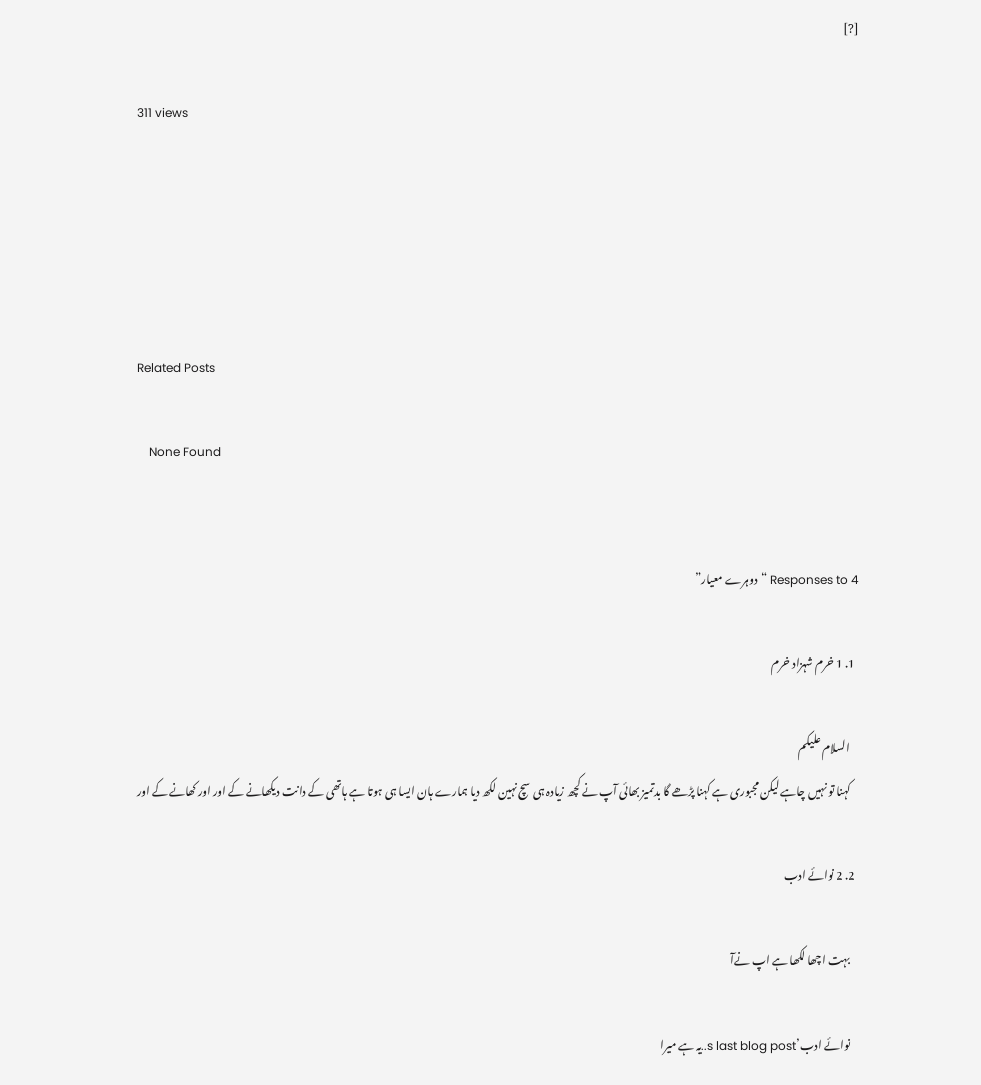[?]

311 views





Related Posts

    None Found


4 Responses to “دوہرے معیار”

  1. 1 خرم شہزاد خرم

    السلام علیکم
    کہنا تو نہیں چاہے لیکن مجبوری ہے کہنا پڑھے گا بدتمیز بھائی آپ نے کچھ زیادہ ہی سچ نہین لکھ دیا ہمارے ہان ایسا ہی ہوتا ہے ہاتھی کے دانت دیکھانے کے اور اور کھانے کے اور

  2. 2 نوائے ادب

    بہت اچھا لکھا ہے اپ نےآ

    نوائے ادب’s last blog post..یہ ہے میرا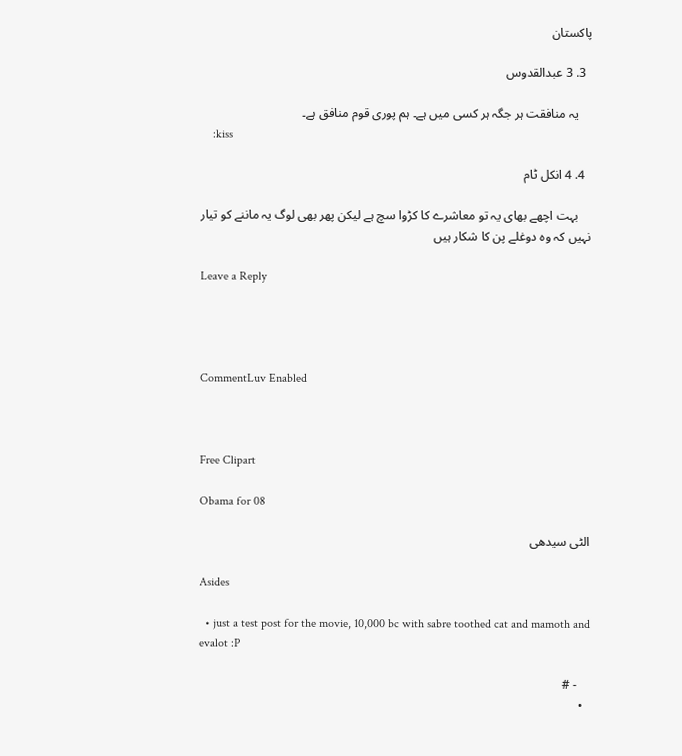پاکستان

  3. 3 عبدالقدوس

    یہ منافقت ہر جگہ ہر کسی میں ہے۔ ہم پوری قوم منافق ہے۔
    :kiss

  4. 4 انکل ٹام

    بہت اچھے بھای یہ تو معاشرے کا کڑوا سچ ہے لیکن پھر بھی لوگ یہ ماننے کو تیار نہیں‌ کہ وہ دوغلے پن کا شکار ہیں‌

Leave a Reply




CommentLuv Enabled



Free Clipart

Obama for 08

الٹی سیدھی

Asides

  • just a test post for the movie, 10,000 bc with sabre toothed cat and mamoth and evalot :P

    - #
  •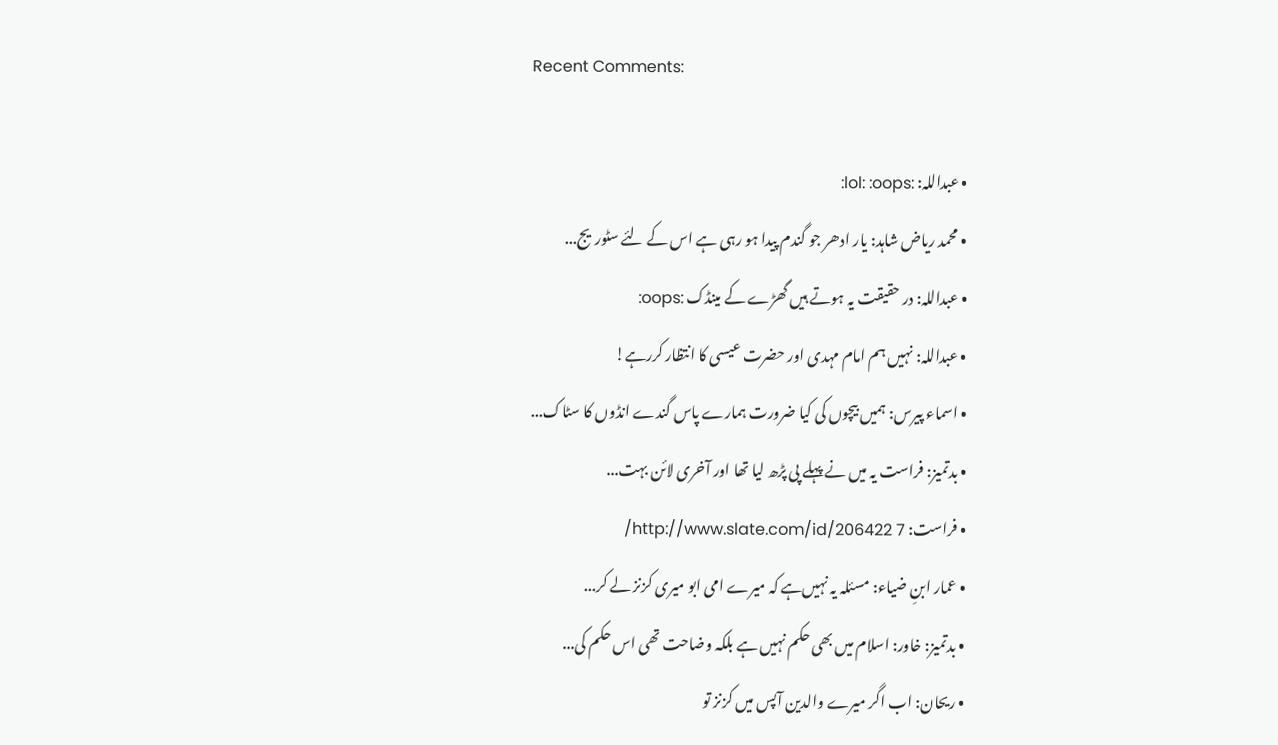Recent Comments:

    • عبداللہ: :lol: :oops:
    • محمد ریاض شاہد: یار ادھر جو گندم پیدا ہو رہی ہے اس کے لئے سٹوریج...
    • عبداللہ: در حقیقت یہ ہوتے ہیں گھڑے کے مینڈک :oops:
    • عبداللہ: نہیں ہم امام مہدی اور حضرت عیسی کا انتظار کررہے!
    • اسماء پيرس: ہميں بيچوں کی کيا ضرورت ہمارے پاس گندے انڈوں کا سٹاک...
    • بدتمیز: فراست یہ میں نے پہلے پی پڑھ لیا تھا اور آخری لائن بہت...
    • فراست: http://www.slate.com/id/206422 7/
    • عمار ابنِ ضیاء: مسئلہ یہ نہیں‌ہے کہ میرے امی ابو میری کزنز لے کر...
    • بدتمیز: خاور: اسلام میں‌ بھی حکم نہیں ہے بلکہ وضاحت تھی اس حکم کی...
    • ریحان: اب اگر میرے والدین آپس میں کزنز تو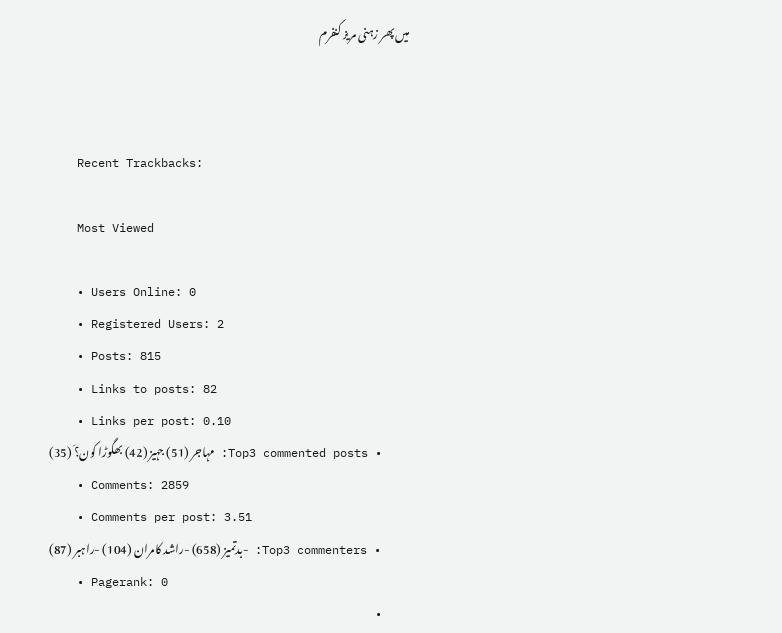میں پھر زہنی مریز کنفرم



    Recent Trackbacks:

    Most Viewed

    • Users Online: 0
    • Registered Users: 2
    • Posts: 815
    • Links to posts: 82
    • Links per post: 0.10
    • Top3 commented posts: مہاجر (51) جہیز (42) بھگوڑا کون؟َ (35)
    • Comments: 2859
    • Comments per post: 3.51
    • Top3 commenters: -بدتمیز (658) -راشد کامران (104) -راہبر (87)
    • Pagerank: 0
    •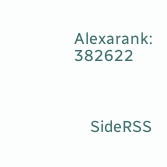Alexarank: 382622



    SideRSS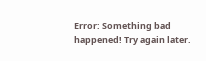Error: Something bad happened! Try again later.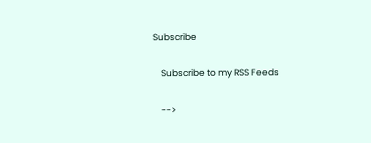Subscribe

    Subscribe to my RSS Feeds

    -->